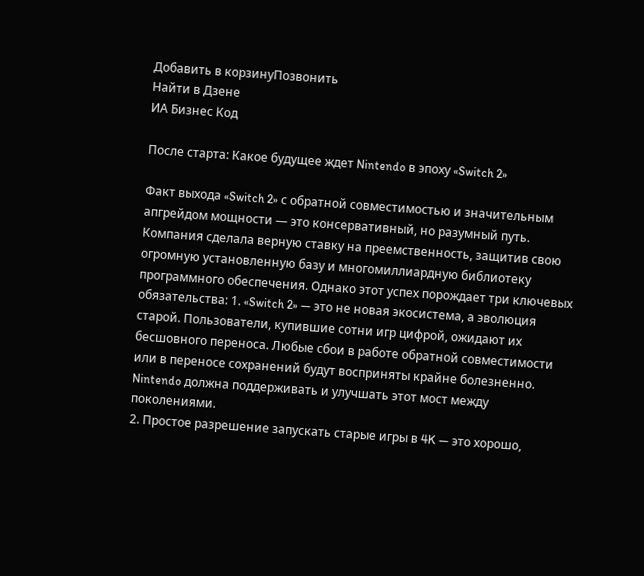Добавить в корзинуПозвонить
Найти в Дзене
ИА Бизнес Код

После старта: Какое будущее ждет Nintendo в эпоху «Switch 2»

Факт выхода «Switch 2» с обратной совместимостью и значительным апгрейдом мощности — это консервативный, но разумный путь. Компания сделала верную ставку на преемственность, защитив свою огромную установленную базу и многомиллиардную библиотеку программного обеспечения. Однако этот успех порождает три ключевых обязательства: 1. «Switch 2» — это не новая экосистема, а эволюция старой. Пользователи, купившие сотни игр цифрой, ожидают их бесшовного переноса. Любые сбои в работе обратной совместимости или в переносе сохранений будут восприняты крайне болезненно. Nintendo должна поддерживать и улучшать этот мост между поколениями.
2. Простое разрешение запускать старые игры в 4K — это хорошо,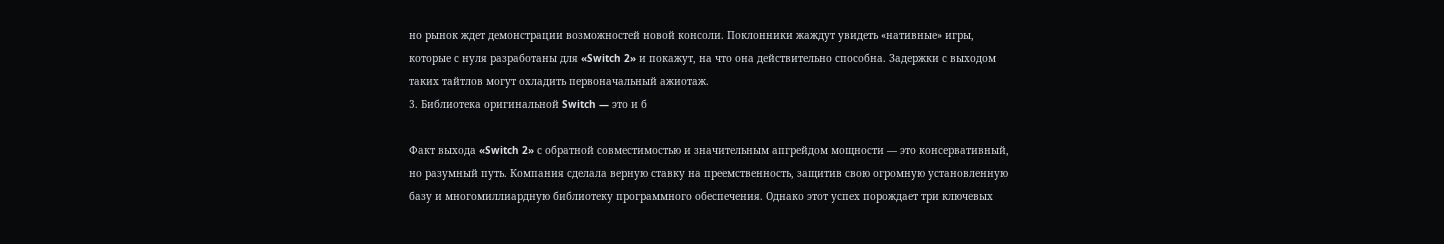но рынок ждет демонстрации возможностей новой консоли. Поклонники жаждут увидеть «нативные» игры, которые с нуля разработаны для «Switch 2» и покажут, на что она действительно способна. Задержки с выходом таких тайтлов могут охладить первоначальный ажиотаж.
3. Библиотека оригинальной Switch — это и б

Факт выхода «Switch 2» с обратной совместимостью и значительным апгрейдом мощности — это консервативный, но разумный путь. Компания сделала верную ставку на преемственность, защитив свою огромную установленную базу и многомиллиардную библиотеку программного обеспечения. Однако этот успех порождает три ключевых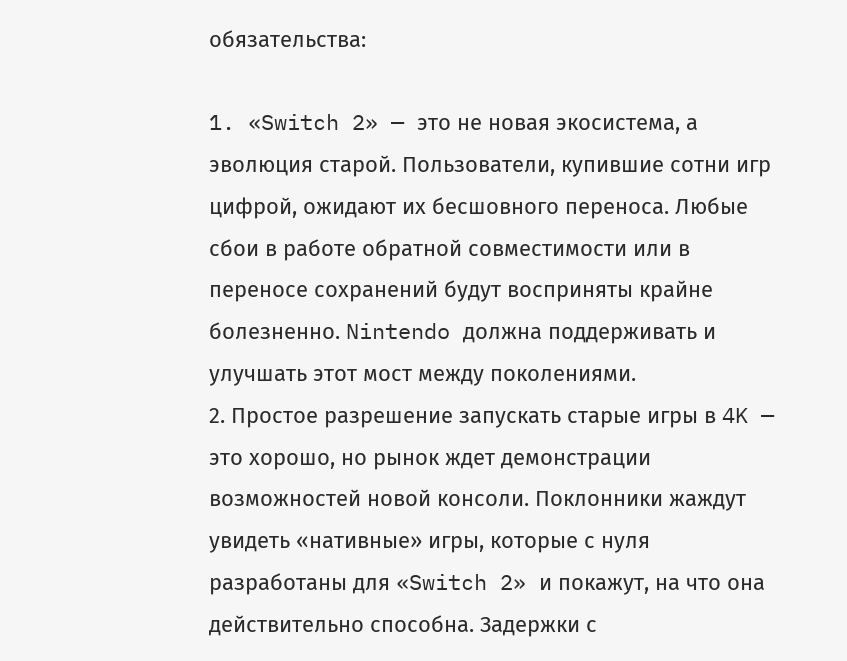обязательства:

1. «Switch 2» — это не новая экосистема, а эволюция старой. Пользователи, купившие сотни игр цифрой, ожидают их бесшовного переноса. Любые сбои в работе обратной совместимости или в переносе сохранений будут восприняты крайне болезненно. Nintendo должна поддерживать и улучшать этот мост между поколениями.
2. Простое разрешение запускать старые игры в 4K — это хорошо, но рынок ждет демонстрации возможностей новой консоли. Поклонники жаждут увидеть «нативные» игры, которые с нуля разработаны для «Switch 2» и покажут, на что она действительно способна. Задержки с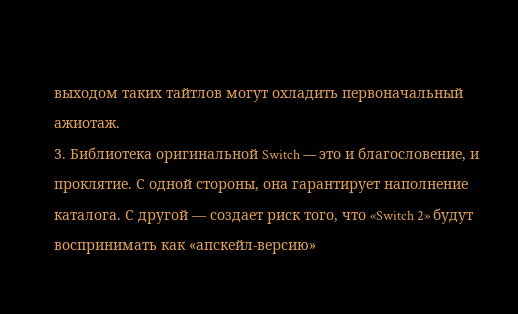выходом таких тайтлов могут охладить первоначальный ажиотаж.
3. Библиотека оригинальной Switch — это и благословение, и проклятие. С одной стороны, она гарантирует наполнение каталога. С другой — создает риск того, что «Switch 2» будут воспринимать как «апскейл-версию»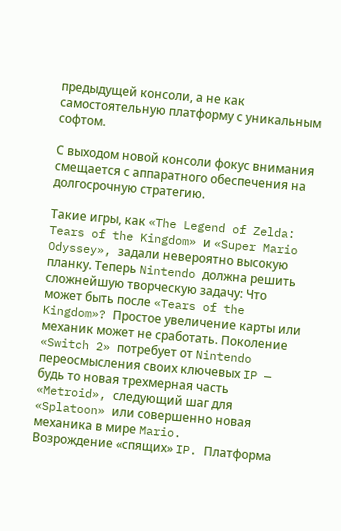предыдущей консоли, а не как самостоятельную платформу с уникальным софтом.

С выходом новой консоли фокус внимания смещается с аппаратного обеспечения на долгосрочную стратегию.

Такие игры, как «The Legend of Zelda: Tears of the Kingdom» и «Super Mario Odyssey», задали невероятно высокую планку. Теперь Nintendo должна решить сложнейшую творческую задачу: Что может быть после «Tears of the Kingdom»? Простое увеличение карты или механик может не сработать. Поколение «Switch 2» потребует от Nintendo переосмысления своих ключевых IP — будь то новая трехмерная часть «Metroid», следующий шаг для «Splatoon» или совершенно новая механика в мире Mario.
Возрождение «спящих» IP. Платформа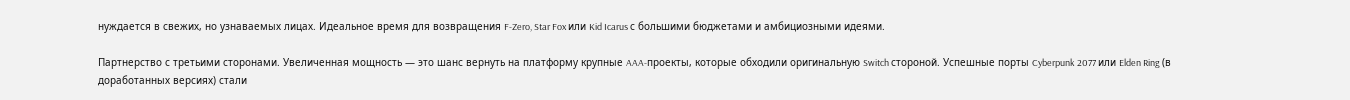нуждается в свежих, но узнаваемых лицах. Идеальное время для возвращения F-Zero, Star Fox или Kid Icarus с большими бюджетами и амбициозными идеями.

Партнерство с третьими сторонами. Увеличенная мощность — это шанс вернуть на платформу крупные AAA-проекты, которые обходили оригинальную Switch стороной. Успешные порты Cyberpunk 2077 или Elden Ring (в доработанных версиях) стали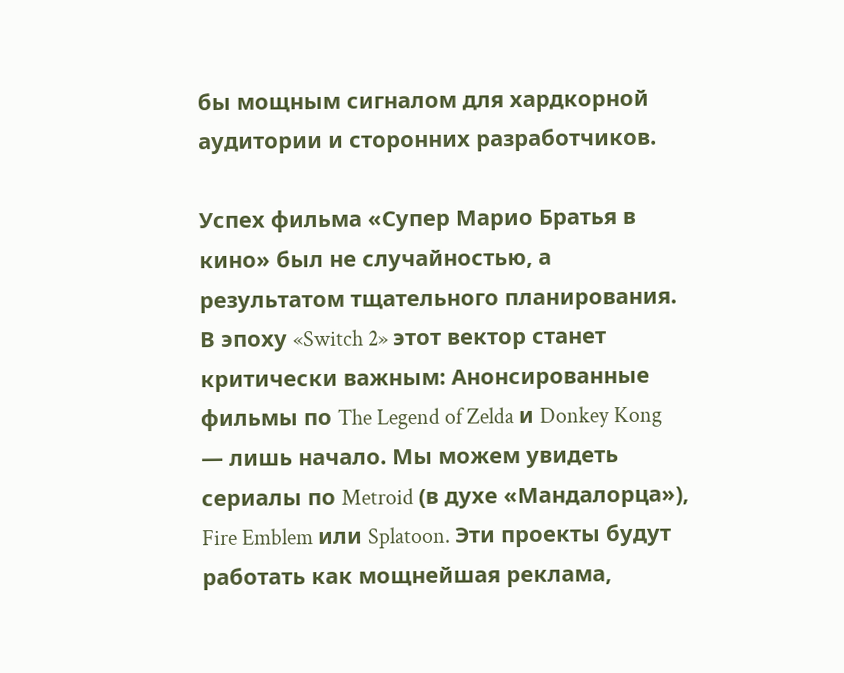бы мощным сигналом для хардкорной аудитории и сторонних разработчиков.

Успех фильма «Супер Марио Братья в кино» был не случайностью, а результатом тщательного планирования. В эпоху «Switch 2» этот вектор станет критически важным: Анонсированные фильмы по The Legend of Zelda и Donkey Kong — лишь начало. Мы можем увидеть сериалы по Metroid (в духе «Мандалорца»), Fire Emblem или Splatoon. Эти проекты будут работать как мощнейшая реклама,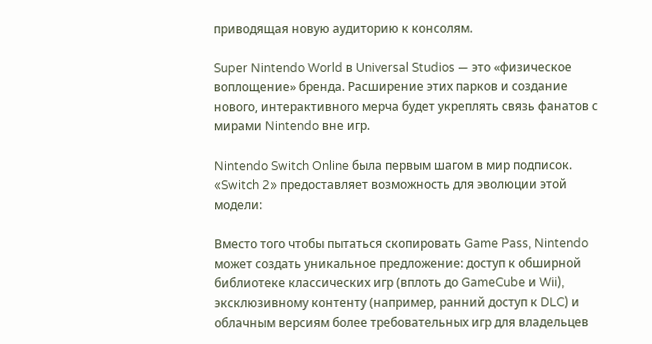приводящая новую аудиторию к консолям.

Super Nintendo World в Universal Studios — это «физическое воплощение» бренда. Расширение этих парков и создание нового, интерактивного мерча будет укреплять связь фанатов с мирами Nintendo вне игр.

Nintendo Switch Online была первым шагом в мир подписок. «Switch 2» предоставляет возможность для эволюции этой модели:

Вместо того чтобы пытаться скопировать Game Pass, Nintendo может создать уникальное предложение: доступ к обширной библиотеке классических игр (вплоть до GameCube и Wii), эксклюзивному контенту (например, ранний доступ к DLC) и облачным версиям более требовательных игр для владельцев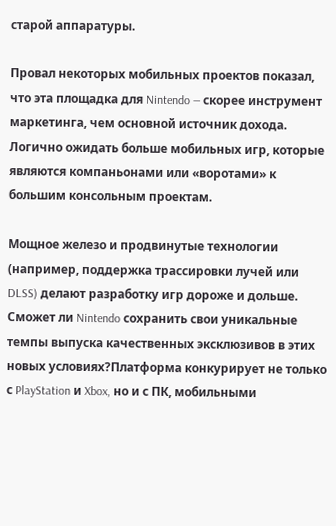старой аппаратуры.

Провал некоторых мобильных проектов показал, что эта площадка для Nintendo — скорее инструмент маркетинга, чем основной источник дохода. Логично ожидать больше мобильных игр, которые являются компаньонами или «воротами» к большим консольным проектам.

Мощное железо и продвинутые технологии (например, поддержка трассировки лучей или DLSS) делают разработку игр дороже и дольше. Сможет ли Nintendo сохранить свои уникальные темпы выпуска качественных эксклюзивов в этих новых условиях?Платформа конкурирует не только с PlayStation и Xbox, но и с ПК, мобильными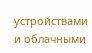устройствами и облачными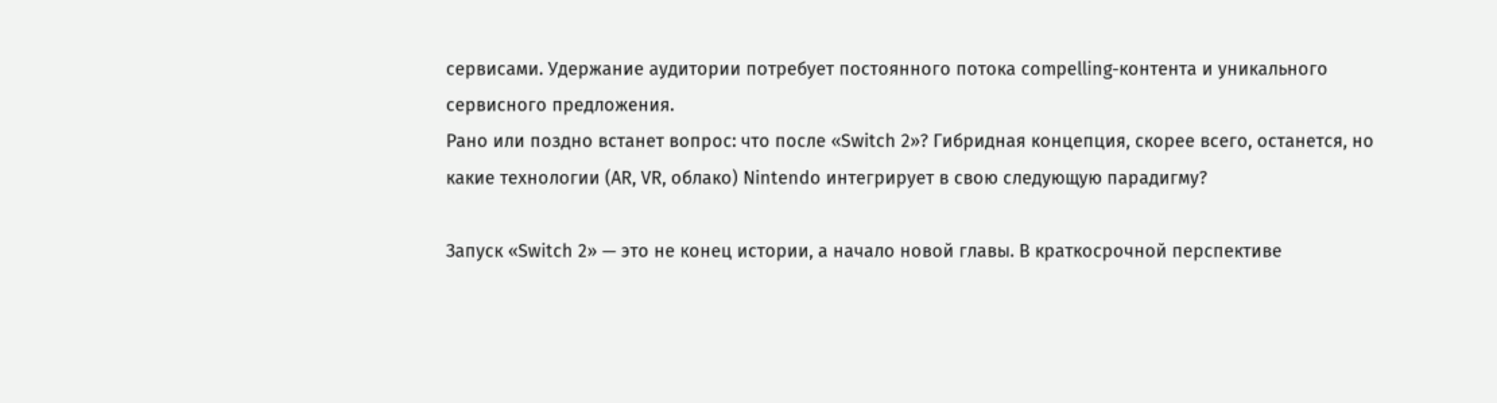сервисами. Удержание аудитории потребует постоянного потока compelling-контента и уникального сервисного предложения.
Рано или поздно встанет вопрос: что после «Switch 2»? Гибридная концепция, скорее всего, останется, но какие технологии (AR, VR, облако) Nintendo интегрирует в свою следующую парадигму?

Запуск «Switch 2» — это не конец истории, а начало новой главы. В краткосрочной перспективе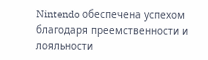Nintendo обеспечена успехом благодаря преемственности и лояльности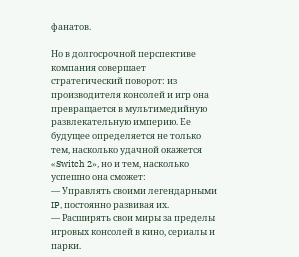фанатов.

Но в долгосрочной перспективе компания совершает стратегический поворот: из производителя консолей и игр она превращается в мультимедийную развлекательную империю. Ее будущее определяется не только тем, насколько удачной окажется «Switch 2», но и тем, насколько успешно она сможет:
— Управлять своими легендарными IP, постоянно развивая их.
— Расширять свои миры за пределы игровых консолей в кино, сериалы и парки.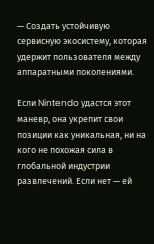— Создать устойчивую сервисную экосистему, которая удержит пользователя между аппаратными поколениями.

Если Nintendo удастся этот маневр, она укрепит свои позиции как уникальная, ни на кого не похожая сила в глобальной индустрии развлечений. Если нет — ей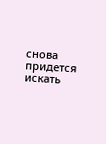снова придется искать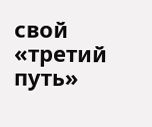свой «третий путь»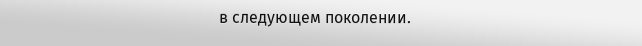в следующем поколении.